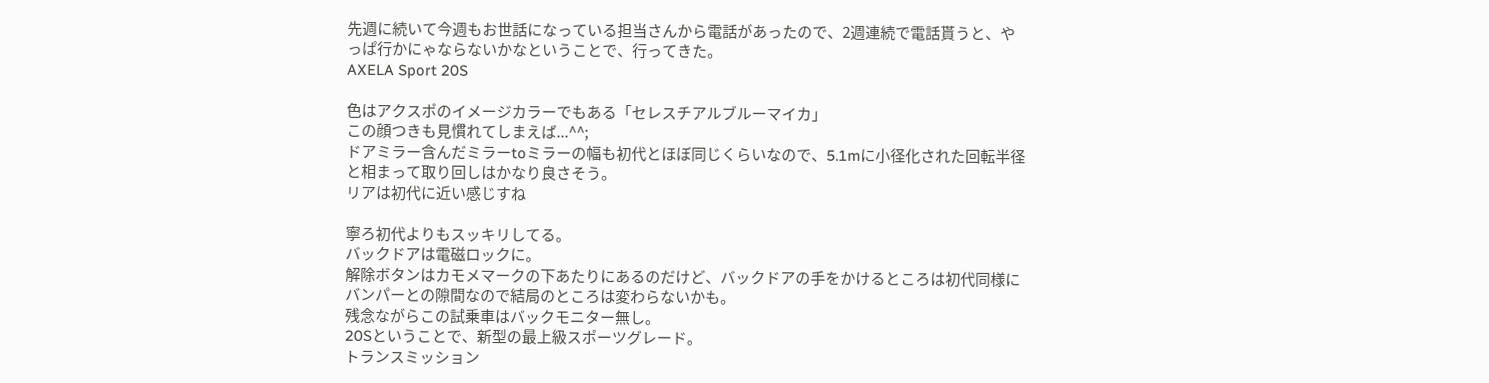先週に続いて今週もお世話になっている担当さんから電話があったので、2週連続で電話貰うと、やっぱ行かにゃならないかなということで、行ってきた。
AXELA Sport 20S

色はアクスポのイメージカラーでもある「セレスチアルブルーマイカ」
この顔つきも見慣れてしまえば...^^;
ドアミラー含んだミラーtoミラーの幅も初代とほぼ同じくらいなので、5.1mに小径化された回転半径と相まって取り回しはかなり良さそう。
リアは初代に近い感じすね

寧ろ初代よりもスッキリしてる。
バックドアは電磁ロックに。
解除ボタンはカモメマークの下あたりにあるのだけど、バックドアの手をかけるところは初代同様にバンパーとの隙間なので結局のところは変わらないかも。
残念ながらこの試乗車はバックモニター無し。
20Sということで、新型の最上級スポーツグレード。
トランスミッション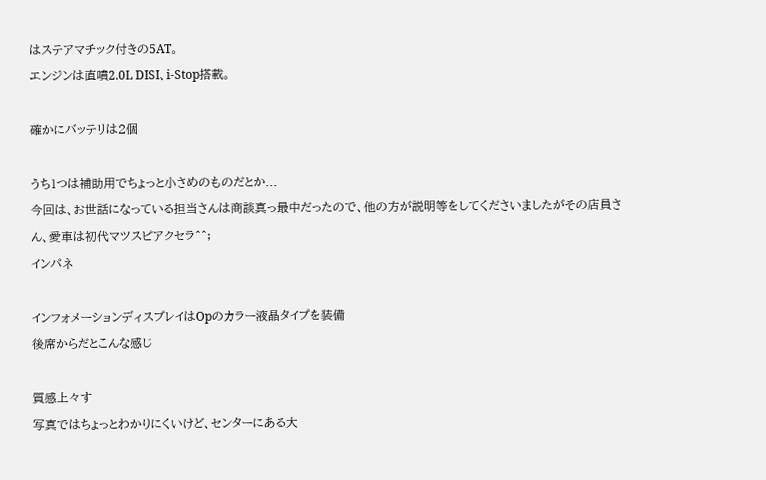はステアマチック付きの5AT。
エンジンは直噴2.0L DISI、i-Stop搭載。

確かにバッテリは2個

うち1つは補助用でちょっと小さめのものだとか...
今回は、お世話になっている担当さんは商談真っ最中だったので、他の方が説明等をしてくださいましたがその店員さん、愛車は初代マツスピアクセラ^^;
インパネ

インフォメーションディスプレイはOpのカラー液晶タイプを装備
後席からだとこんな感じ

質感上々す
写真ではちょっとわかりにくいけど、センターにある大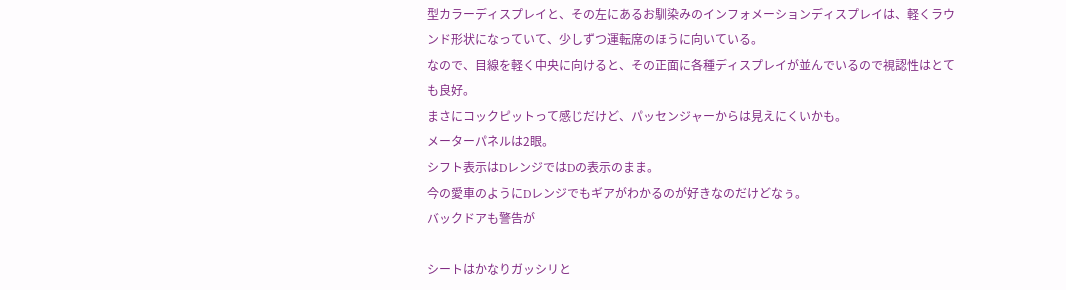型カラーディスプレイと、その左にあるお馴染みのインフォメーションディスプレイは、軽くラウンド形状になっていて、少しずつ運転席のほうに向いている。
なので、目線を軽く中央に向けると、その正面に各種ディスプレイが並んでいるので視認性はとても良好。
まさにコックピットって感じだけど、パッセンジャーからは見えにくいかも。
メーターパネルは2眼。
シフト表示はDレンジではDの表示のまま。
今の愛車のようにDレンジでもギアがわかるのが好きなのだけどなぅ。
バックドアも警告が

シートはかなりガッシリと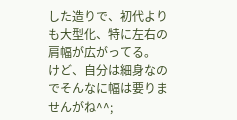した造りで、初代よりも大型化、特に左右の肩幅が広がってる。
けど、自分は細身なのでそんなに幅は要りませんがね^^;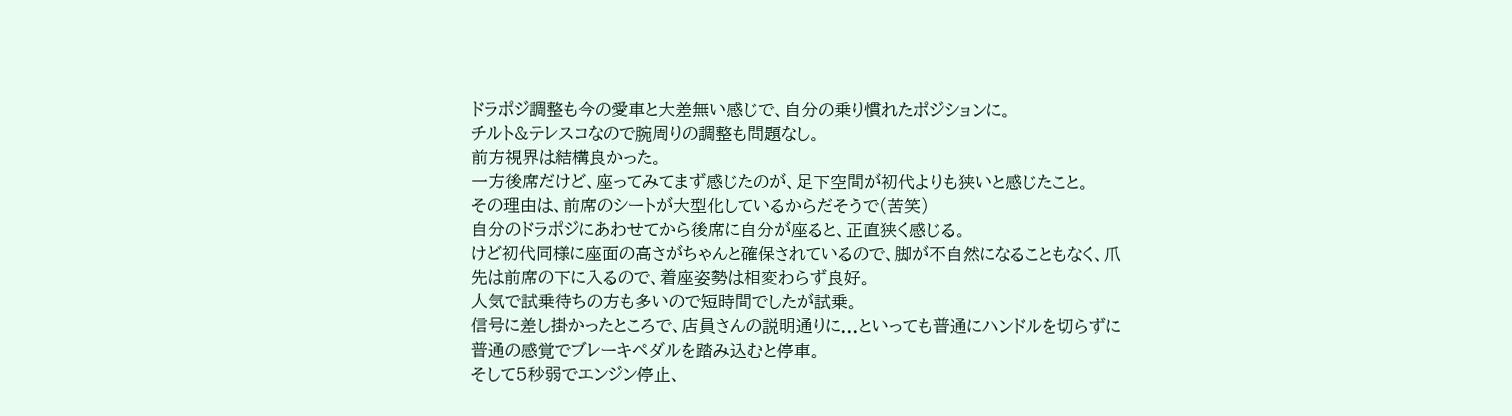ドラポジ調整も今の愛車と大差無い感じで、自分の乗り慣れたポジションに。
チルト&テレスコなので腕周りの調整も問題なし。
前方視界は結構良かった。
一方後席だけど、座ってみてまず感じたのが、足下空間が初代よりも狭いと感じたこと。
その理由は、前席のシートが大型化しているからだそうで(苦笑)
自分のドラポジにあわせてから後席に自分が座ると、正直狭く感じる。
けど初代同様に座面の高さがちゃんと確保されているので、脚が不自然になることもなく、爪先は前席の下に入るので、着座姿勢は相変わらず良好。
人気で試乗待ちの方も多いので短時間でしたが試乗。
信号に差し掛かったところで、店員さんの説明通りに...といっても普通にハンドルを切らずに普通の感覚でブレーキペダルを踏み込むと停車。
そして5秒弱でエンジン停止、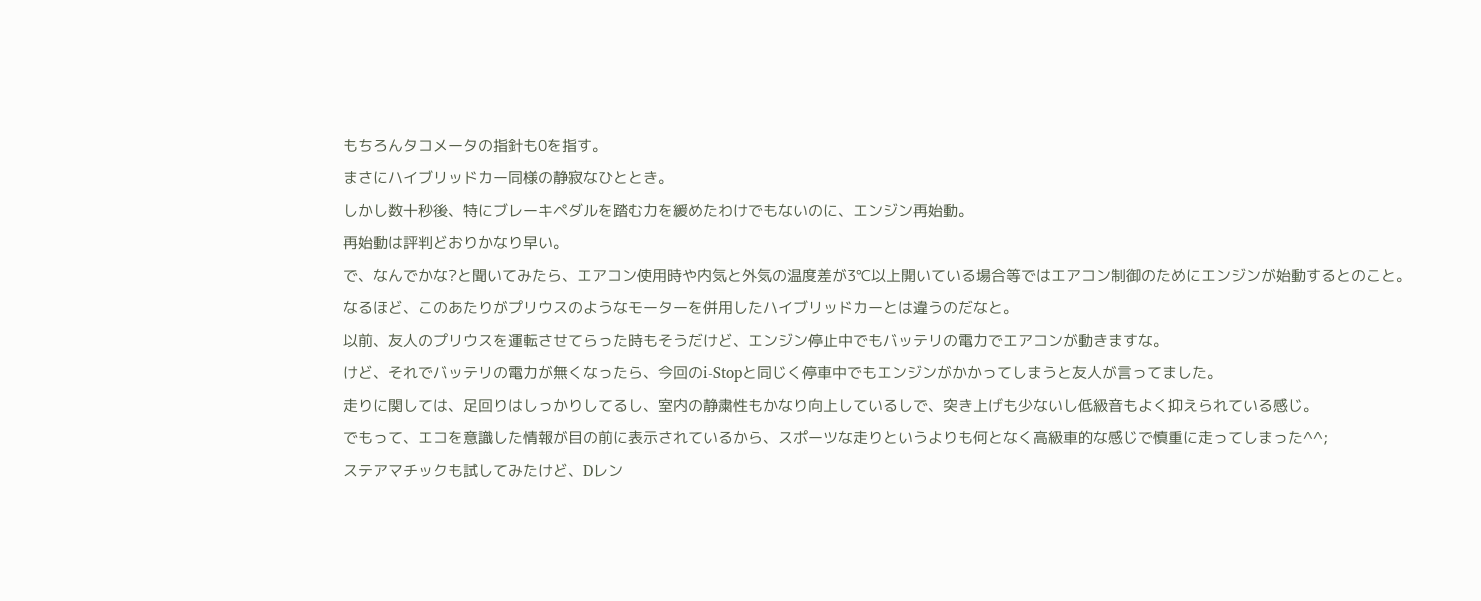もちろんタコメータの指針も0を指す。
まさにハイブリッドカー同様の静寂なひととき。
しかし数十秒後、特にブレーキペダルを踏む力を緩めたわけでもないのに、エンジン再始動。
再始動は評判どおりかなり早い。
で、なんでかな?と聞いてみたら、エアコン使用時や内気と外気の温度差が3℃以上開いている場合等ではエアコン制御のためにエンジンが始動するとのこと。
なるほど、このあたりがプリウスのようなモーターを併用したハイブリッドカーとは違うのだなと。
以前、友人のプリウスを運転させてらった時もそうだけど、エンジン停止中でもバッテリの電力でエアコンが動きますな。
けど、それでバッテリの電力が無くなったら、今回のi-Stopと同じく停車中でもエンジンがかかってしまうと友人が言ってました。
走りに関しては、足回りはしっかりしてるし、室内の静粛性もかなり向上しているしで、突き上げも少ないし低級音もよく抑えられている感じ。
でもって、エコを意識した情報が目の前に表示されているから、スポーツな走りというよりも何となく高級車的な感じで慎重に走ってしまった^^;
ステアマチックも試してみたけど、Dレン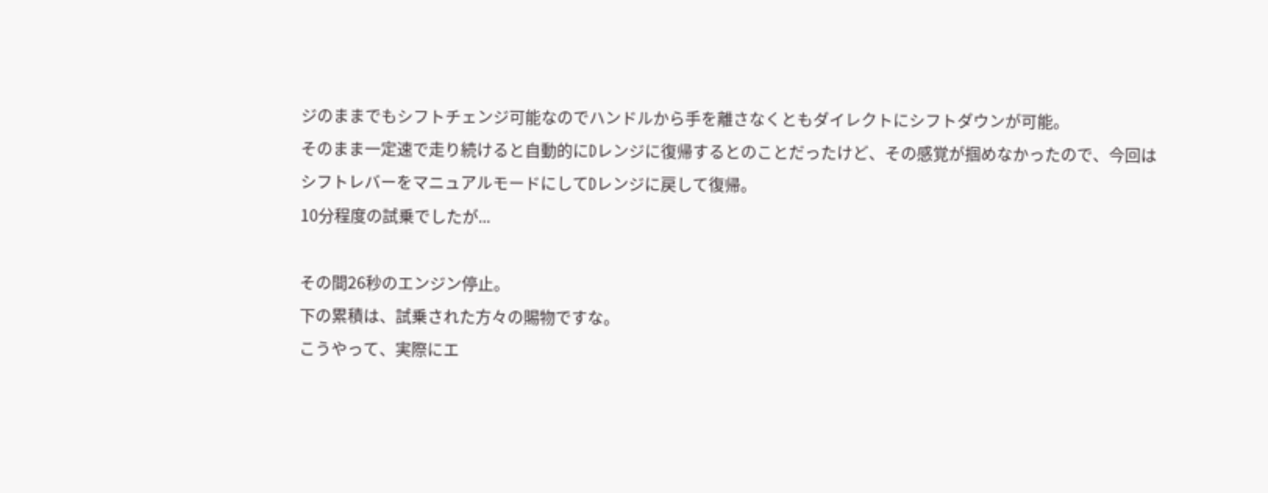ジのままでもシフトチェンジ可能なのでハンドルから手を離さなくともダイレクトにシフトダウンが可能。
そのまま一定速で走り続けると自動的にDレンジに復帰するとのことだったけど、その感覚が掴めなかったので、今回はシフトレバーをマニュアルモードにしてDレンジに戻して復帰。
10分程度の試乗でしたが...

その間26秒のエンジン停止。
下の累積は、試乗された方々の賜物ですな。
こうやって、実際にエ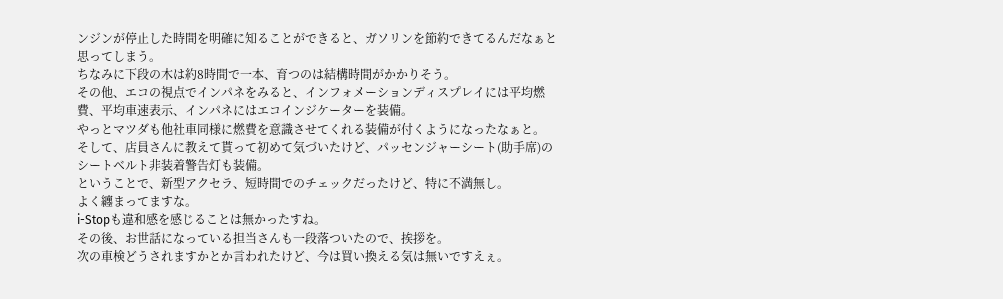ンジンが停止した時間を明確に知ることができると、ガソリンを節約できてるんだなぁと思ってしまう。
ちなみに下段の木は約8時間で一本、育つのは結構時間がかかりそう。
その他、エコの視点でインパネをみると、インフォメーションディスプレイには平均燃費、平均車速表示、インパネにはエコインジケーターを装備。
やっとマツダも他社車同様に燃費を意識させてくれる装備が付くようになったなぁと。
そして、店員さんに教えて貰って初めて気づいたけど、パッセンジャーシート(助手席)のシートベルト非装着警告灯も装備。
ということで、新型アクセラ、短時間でのチェックだったけど、特に不満無し。
よく纏まってますな。
i-Stopも違和感を感じることは無かったすね。
その後、お世話になっている担当さんも一段落ついたので、挨拶を。
次の車検どうされますかとか言われたけど、今は買い換える気は無いですえぇ。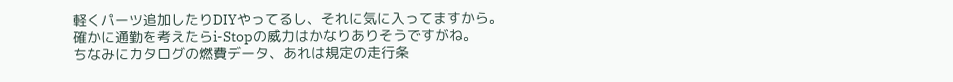軽くパーツ追加したりDIYやってるし、それに気に入ってますから。
確かに通勤を考えたらi-Stopの威力はかなりありそうですがね。
ちなみにカタログの燃費データ、あれは規定の走行条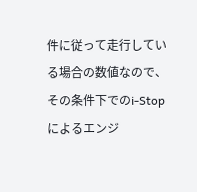件に従って走行している場合の数値なので、その条件下でのi-Stopによるエンジ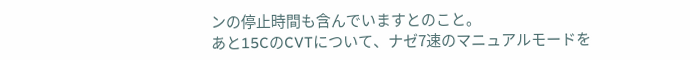ンの停止時間も含んでいますとのこと。
あと15CのCVTについて、ナゼ7速のマニュアルモードを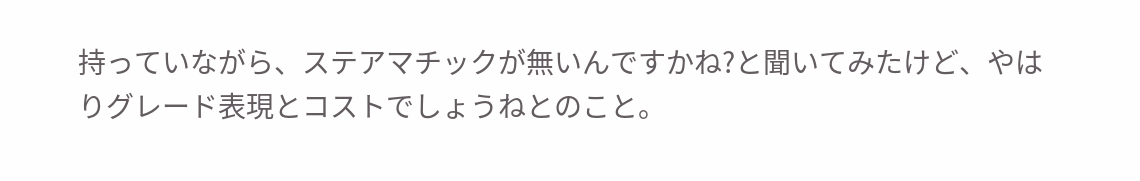持っていながら、ステアマチックが無いんですかね?と聞いてみたけど、やはりグレード表現とコストでしょうねとのこと。